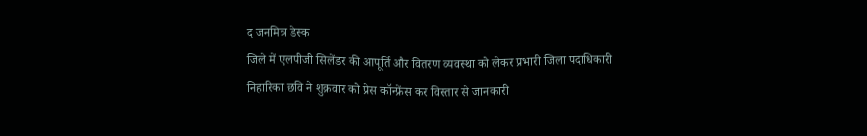द जनमित्र डेस्क
जिले में एलपीजी सिलेंडर की आपूर्ति और वितरण व्यवस्था को लेकर प्रभारी जिला पदाधिकारी निहारिका छवि ने शुक्रवार को प्रेस कॉन्फ्रेंस कर विस्तार से जानकारी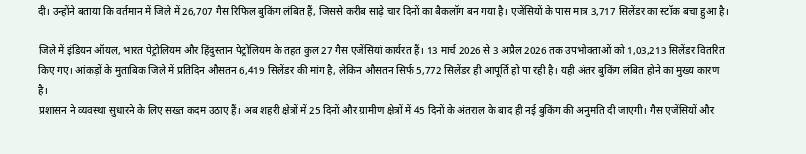दी। उन्होंने बताया कि वर्तमान में जिले में 26,707 गैस रिफिल बुकिंग लंबित हैं, जिससे करीब साढ़े चार दिनों का बैकलॉग बन गया है। एजेंसियों के पास मात्र 3,717 सिलेंडर का स्टॉक बचा हुआ है।

जिले में इंडियन ऑयल, भारत पेट्रोलियम और हिंदुस्तान पेट्रोलियम के तहत कुल 27 गैस एजेंसियां कार्यरत हैं। 13 मार्च 2026 से 3 अप्रैल 2026 तक उपभोक्ताओं को 1,03,213 सिलेंडर वितरित किए गए। आंकड़ों के मुताबिक जिले में प्रतिदिन औसतन 6,419 सिलेंडर की मांग है, लेकिन औसतन सिर्फ 5,772 सिलेंडर ही आपूर्ति हो पा रही है। यही अंतर बुकिंग लंबित होने का मुख्य कारण है।
प्रशासन ने व्यवस्था सुधारने के लिए सख्त कदम उठाए हैं। अब शहरी क्षेत्रों में 25 दिनों और ग्रामीण क्षेत्रों में 45 दिनों के अंतराल के बाद ही नई बुकिंग की अनुमति दी जाएगी। गैस एजेंसियों और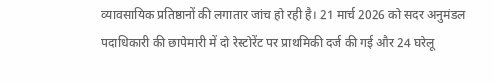व्यावसायिक प्रतिष्ठानों की लगातार जांच हो रही है। 21 मार्च 2026 को सदर अनुमंडल पदाधिकारी की छापेमारी में दो रेस्टोरेंट पर प्राथमिकी दर्ज की गई और 24 घरेलू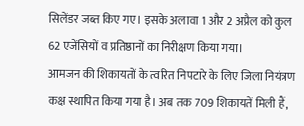सिलेंडर जब्त किए गए। इसके अलावा 1 और 2 अप्रैल को कुल 62 एजेंसियों व प्रतिष्ठानों का निरीक्षण किया गया।
आमजन की शिकायतों के त्वरित निपटारे के लिए जिला नियंत्रण कक्ष स्थापित किया गया है। अब तक 709 शिकायतें मिली हैं,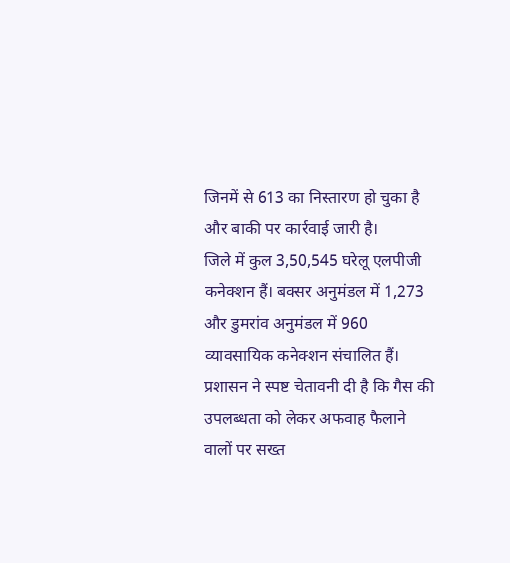जिनमें से 613 का निस्तारण हो चुका है और बाकी पर कार्रवाई जारी है।
जिले में कुल 3,50,545 घरेलू एलपीजी कनेक्शन हैं। बक्सर अनुमंडल में 1,273 और डुमरांव अनुमंडल में 960 व्यावसायिक कनेक्शन संचालित हैं।
प्रशासन ने स्पष्ट चेतावनी दी है कि गैस की उपलब्धता को लेकर अफवाह फैलाने वालों पर सख्त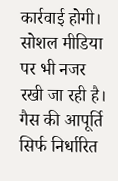कार्रवाई होगी। सोशल मीडिया पर भी नजर रखी जा रही है। गैस की आपूर्ति सिर्फ निर्धारित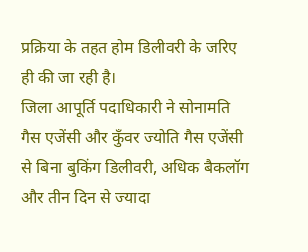प्रक्रिया के तहत होम डिलीवरी के जरिए ही की जा रही है।
जिला आपूर्ति पदाधिकारी ने सोनामति गैस एजेंसी और कुँवर ज्योति गैस एजेंसी से बिना बुकिंग डिलीवरी, अधिक बैकलॉग और तीन दिन से ज्यादा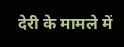देरी के मामले में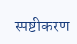स्पष्टीकरण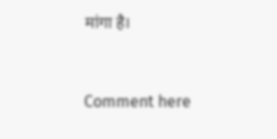मांगा है।


Comment here